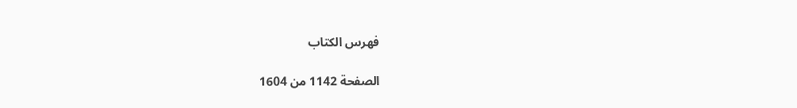فهرس الكتاب

الصفحة 1142 من 1604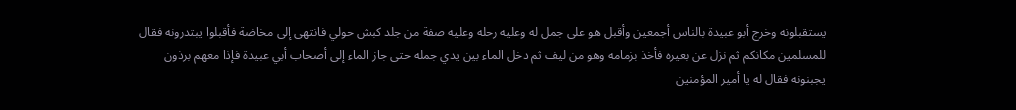يستقبلونه وخرج أبو عبيدة بالناس أجمعين وأقبل هو على جمل له وعليه رحله وعليه صفة من جلد كبش حولي فانتهى إلى مخاضة فأقبلوا يبتدرونه فقال للمسلمين مكانكم ثم نزل عن بعيره فأخذ بزمامه وهو من ليف ثم دخل الماء بين يدي جمله حتى جاز الماء إلى أصحاب أبي عبيدة فإذا معهم برذون يجبنونه فقال له يا أمير المؤمنين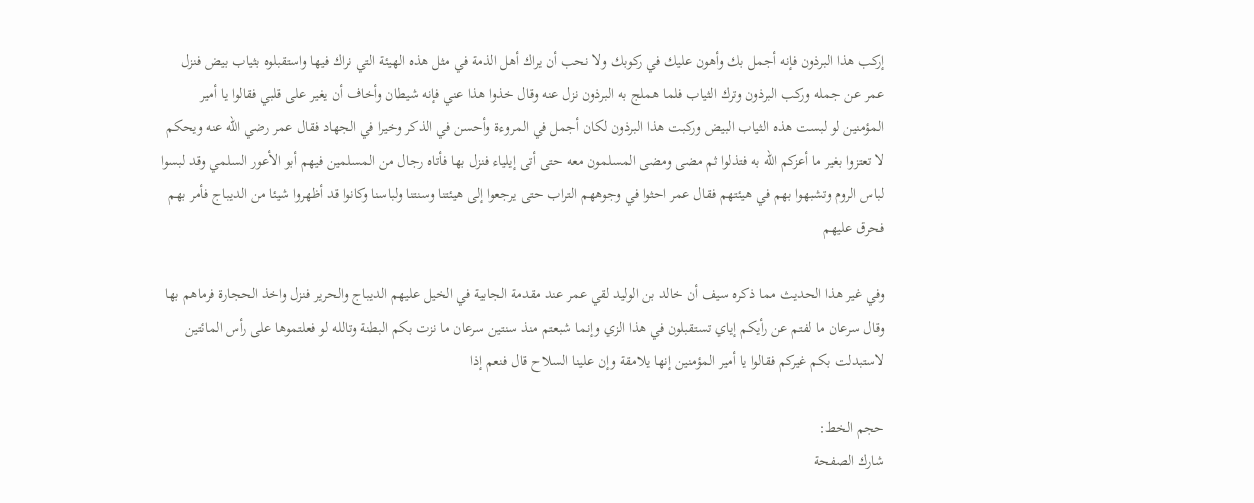إركب هذا البرذون فإنه أجمل بك وأهون عليك في ركوبك ولا نحب أن يراك أهل الذمة في مثل هذه الهيئة التي نراك فيها واستقبلوه بثياب بيض فنزل عمر عن جمله وركب البرذون وترك الثياب فلما هملج به البرذون نزل عنه وقال خذوا هذا عني فإنه شيطان وأخاف أن يغير على قلبي فقالوا يا أمير المؤمنين لو لبست هذه الثياب البيض وركبت هذا البرذون لكان أجمل في المروءة وأحسن في الذكر وخيرا في الجهاد فقال عمر رضي الله عنه ويحكم لا تعتزوا بغير ما أعزكم الله به فتذلوا ثم مضى ومضى المسلمون معه حتى أتى إيلياء فنزل بها فأتاه رجال من المسلمين فيهم أبو الأعور السلمي وقد لبسوا لباس الروم وتشبهوا بهم في هيئتهم فقال عمر احثوا في وجوههم التراب حتى يرجعوا إلى هيئتنا وسنتنا ولباسنا وكانوا قد أظهروا شيئا من الديباج فأمر بهم فحرق عليهم

وفي غير هذا الحديث مما ذكره سيف أن خالد بن الوليد لقي عمر عند مقدمة الجابية في الخيل عليهم الديباج والحرير فنزل واخذ الحجارة فرماهم بها وقال سرعان ما لفتم عن رأيكم إياي تستقبلون في هذا الزي وإنما شبعتم منذ سنتين سرعان ما نزت بكم البطنة وتالله لو فعلتموها على رأس المائتين لاستبدلت بكم غيركم فقالوا يا أمير المؤمنين إنها يلامقة وإن علينا السلاح قال فنعم إذا

حجم الخط:
شارك الصفحة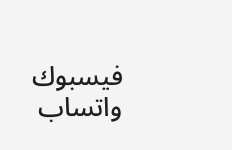فيسبوك واتساب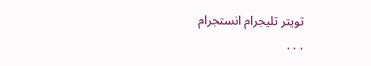تويتر تليجرام انستجرام
. . .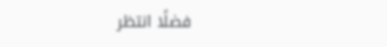فضلًا انتظر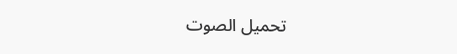تحميل الصوت